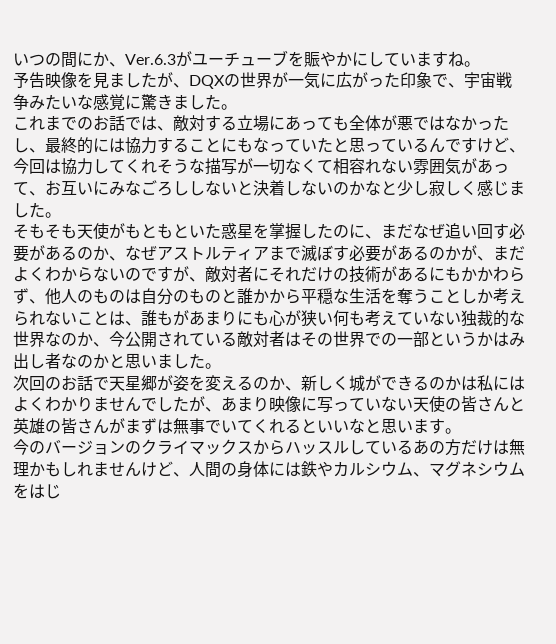いつの間にか、Ver.6.3がユーチューブを賑やかにしていますね。
予告映像を見ましたが、DQXの世界が一気に広がった印象で、宇宙戦争みたいな感覚に驚きました。
これまでのお話では、敵対する立場にあっても全体が悪ではなかったし、最終的には協力することにもなっていたと思っているんですけど、今回は協力してくれそうな描写が一切なくて相容れない雰囲気があって、お互いにみなごろししないと決着しないのかなと少し寂しく感じました。
そもそも天使がもともといた惑星を掌握したのに、まだなぜ追い回す必要があるのか、なぜアストルティアまで滅ぼす必要があるのかが、まだよくわからないのですが、敵対者にそれだけの技術があるにもかかわらず、他人のものは自分のものと誰かから平穏な生活を奪うことしか考えられないことは、誰もがあまりにも心が狭い何も考えていない独裁的な世界なのか、今公開されている敵対者はその世界での一部というかはみ出し者なのかと思いました。
次回のお話で天星郷が姿を変えるのか、新しく城ができるのかは私にはよくわかりませんでしたが、あまり映像に写っていない天使の皆さんと英雄の皆さんがまずは無事でいてくれるといいなと思います。
今のバージョンのクライマックスからハッスルしているあの方だけは無理かもしれませんけど、人間の身体には鉄やカルシウム、マグネシウムをはじ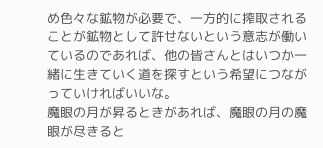め色々な鉱物が必要で、一方的に搾取されることが鉱物として許せないという意志が働いているのであれば、他の皆さんとはいつか一緒に生きていく道を探すという希望につながっていければいいな。
魔眼の月が昇るときがあれば、魔眼の月の魔眼が尽きると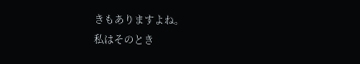きもありますよね。
私はそのとき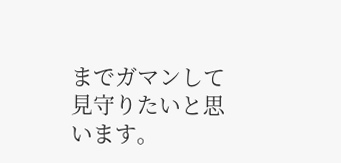までガマンして見守りたいと思います。